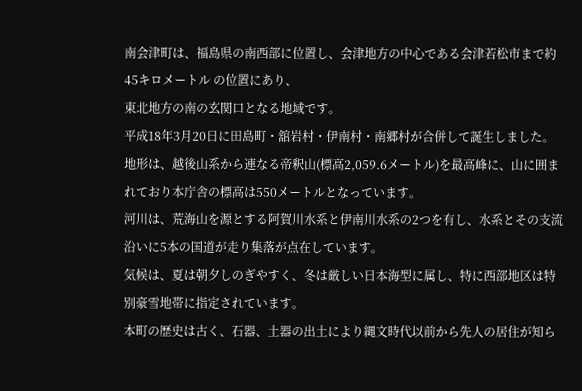南会津町は、福島県の南西部に位置し、会津地方の中心である会津若松市まで約45キロメートル の位置にあり、
東北地方の南の玄関口となる地域です。
平成18年3月20日に田島町・舘岩村・伊南村・南郷村が合併して誕生しました。
地形は、越後山系から連なる帝釈山(標高2,059.6メートル)を最高峰に、山に囲まれており本庁舎の標高は550メートルとなっています。
河川は、荒海山を源とする阿賀川水系と伊南川水系の2つを有し、水系とその支流沿いに5本の国道が走り集落が点在しています。
気候は、夏は朝夕しのぎやすく、冬は厳しい日本海型に属し、特に西部地区は特別豪雪地帯に指定されています。
本町の歴史は古く、石器、土器の出土により縄文時代以前から先人の居住が知ら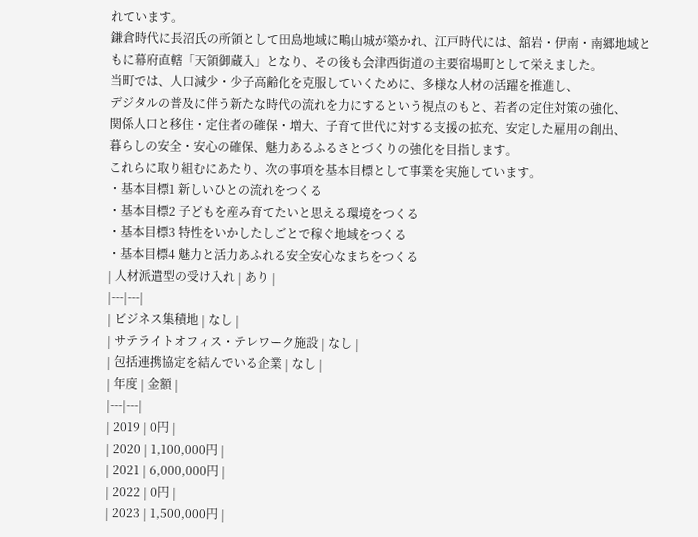れています。
鎌倉時代に長沼氏の所領として田島地域に鴫山城が築かれ、江戸時代には、舘岩・伊南・南郷地域ともに幕府直轄「天領御蔵入」となり、その後も会津西街道の主要宿場町として栄えました。
当町では、人口減少・少子高齢化を克服していくために、多様な人材の活躍を推進し、
デジタルの普及に伴う新たな時代の流れを力にするという視点のもと、若者の定住対策の強化、
関係人口と移住・定住者の確保・増大、子育て世代に対する支援の拡充、安定した雇用の創出、
暮らしの安全・安心の確保、魅力あるふるさとづくりの強化を目指します。
これらに取り組むにあたり、次の事項を基本目標として事業を実施しています。
・基本目標1 新しいひとの流れをつくる
・基本目標2 子どもを産み育てたいと思える環境をつくる
・基本目標3 特性をいかしたしごとで稼ぐ地域をつくる
・基本目標4 魅力と活力あふれる安全安心なまちをつくる
| 人材派遣型の受け入れ | あり |
|---|---|
| ビジネス集積地 | なし |
| サテライトオフィス・テレワーク施設 | なし |
| 包括連携協定を結んでいる企業 | なし |
| 年度 | 金額 |
|---|---|
| 2019 | 0円 |
| 2020 | 1,100,000円 |
| 2021 | 6,000,000円 |
| 2022 | 0円 |
| 2023 | 1,500,000円 |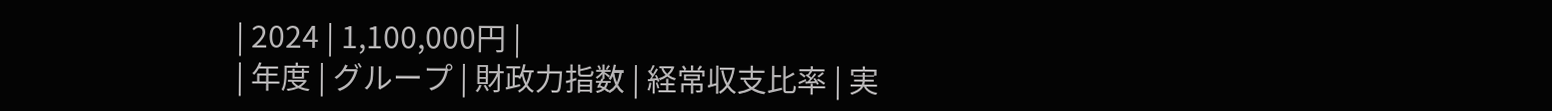| 2024 | 1,100,000円 |
| 年度 | グループ | 財政力指数 | 経常収支比率 | 実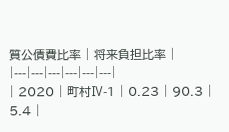質公債費比率 | 将来負担比率 |
|---|---|---|---|---|---|
| 2020 | 町村Ⅳ-1 | 0.23 | 90.3 | 5.4 |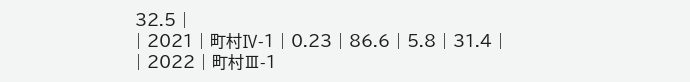32.5 |
| 2021 | 町村Ⅳ-1 | 0.23 | 86.6 | 5.8 | 31.4 |
| 2022 | 町村Ⅲ-1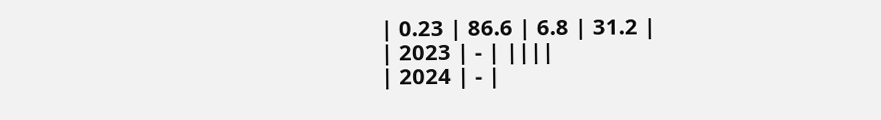| 0.23 | 86.6 | 6.8 | 31.2 |
| 2023 | - | ||||
| 2024 | - |